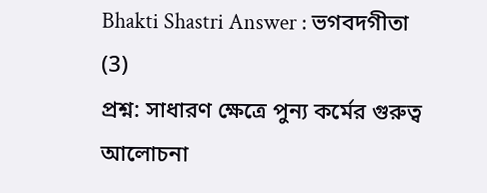Bhakti Shastri Answer : ভগবদগীতা (3)
প্রশ্ন: সাধারণ ক্ষেত্রে পুন্য কর্মের গুরুত্ব আলোচনা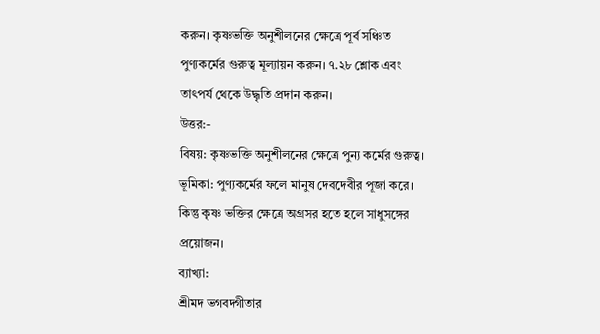করুন। কৃষ্ণভক্তি অনুশীলনের ক্ষেত্রে পূর্ব সঞ্চিত পুণ্যকর্মের গুরুত্ব মূল্যায়ন করুন। ৭.২৮ শ্লোক এবং তাৎপর্য থেকে উদ্ধৃতি প্রদান করুন।
উত্তর:-
বিষয়: কৃষ্ণভক্তি অনুশীলনের ক্ষেত্রে পুন্য কর্মের গুরুত্ব।
ভূমিকা: পুণ্যকর্মের ফলে মানুষ দেবদেবীর পূজা করে। কিন্তু কৃষ্ণ ভক্তির ক্ষেত্রে অগ্রসর হতে হলে সাধুসঙ্গের প্রয়োজন।
ব্যাখ্যা:
শ্রীমদ ভগবদ্গীতার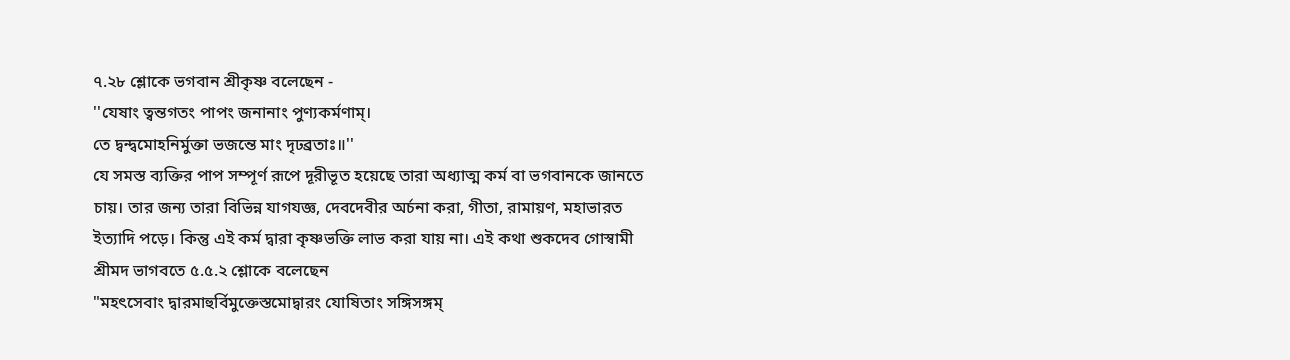৭.২৮ শ্লোকে ভগবান শ্রীকৃষ্ণ বলেছেন -
''যেষাং ত্বন্তগতং পাপং জনানাং পুণ্যকর্মণাম্।
তে দ্বন্দ্বমোহনির্মুক্তা ভজন্তে মাং দৃঢব্রতাঃ॥''
যে সমস্ত ব্যক্তির পাপ সম্পূর্ণ রূপে দূরীভূত হয়েছে তারা অধ্যাত্ম কর্ম বা ভগবানকে জানতে চায়। তার জন্য তারা বিভিন্ন যাগযজ্ঞ, দেবদেবীর অর্চনা করা, গীতা, রামায়ণ, মহাভারত ইত্যাদি পড়ে। কিন্তু এই কর্ম দ্বারা কৃষ্ণভক্তি লাভ করা যায় না। এই কথা শুকদেব গোস্বামী শ্রীমদ ভাগবতে ৫.৫.২ শ্লোকে বলেছেন
"মহৎসেবাং দ্বারমাহুর্বিমুক্তেস্তমোদ্বারং যোষিতাং সঙ্গিসঙ্গম্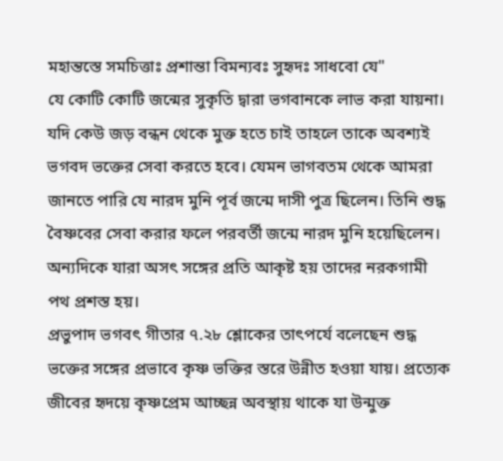মহান্তস্তে সমচিত্তাঃ প্রশান্তা বিমন্যবঃ সুহৃদঃ সাধবো যে"
যে কোটি কোটি জন্মের সুকৃতি দ্বারা ভগবানকে লাভ করা যায়না। যদি কেউ জড় বন্ধন থেকে মুক্ত হতে চাই তাহলে তাকে অবশ্যই ভগবদ ভক্তের সেবা করতে হবে। যেমন ভাগবতম থেকে আমরা জানতে পারি যে নারদ মুনি পূর্ব জন্মে দাসী পুত্র ছিলেন। তিনি শুদ্ধ বৈষ্ণবের সেবা করার ফলে পরবর্তী জন্মে নারদ মুনি হয়েছিলেন। অন্যদিকে যারা অসৎ সঙ্গের প্রতি আকৃষ্ট হয় তাদের নরকগামী পথ প্রশস্ত হয়।
প্রভুপাদ ভগবৎ গীতার ৭.২৮ শ্লোকের তাৎপর্যে বলেছেন শুদ্ধ ভক্তের সঙ্গের প্রভাবে কৃষ্ণ ভক্তির স্তরে উন্নীত হওয়া যায়। প্রত্যেক জীবের হৃদয়ে কৃষ্ণপ্রেম আচ্ছন্ন অবস্থায় থাকে যা উন্মুক্ত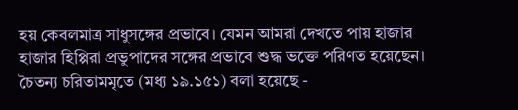হয় কেবলমাত্র সাধুসঙ্গের প্রভাবে। যেমন আমরা দেখতে পায় হাজার হাজার হিপ্পিরা প্রভুপাদের সঙ্গের প্রভাবে শুদ্ধ ভক্তে পরিণত হয়েছেন।
চৈতন্য চরিতামমৃতে (মধ্য ১৯.১৫১) বলা হয়েছে -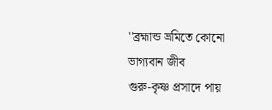''ব্রহ্মান্ড ভ্রমিতে কোনো ভাগ্যবান জীব
গুরু-কৃষ্ণ প্রসাদে পায়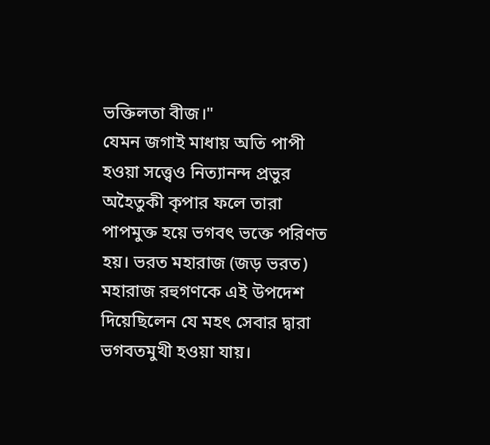ভক্তিলতা বীজ।"
যেমন জগাই মাধায় অতি পাপী হওয়া সত্ত্বেও নিত্যানন্দ প্রভুর অহৈতুকী কৃপার ফলে তারা পাপমুক্ত হয়ে ভগবৎ ভক্তে পরিণত হয়। ভরত মহারাজ (জড় ভরত) মহারাজ রহুগণকে এই উপদেশ দিয়েছিলেন যে মহৎ সেবার দ্বারা ভগবতমুখী হওয়া যায়।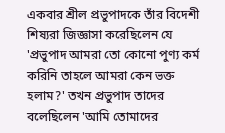একবার শ্রীল প্রভুপাদকে তাঁর বিদেশী শিষ্যরা জিজ্ঞাসা করেছিলেন যে 'প্রভুপাদ আমরা তো কোনো পুণ্য কর্ম করিনি তাহলে আমরা কেন ভক্ত হলাম?' তখন প্রভুপাদ তাদের বলেছিলেন 'আমি তোমাদের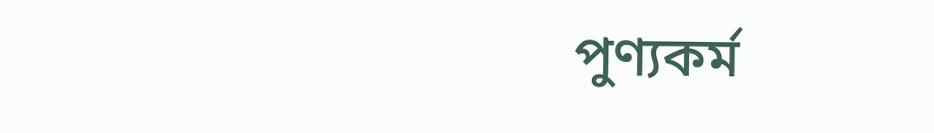পুণ্যকর্ম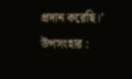প্রদান করেছি।'
উপসংহার :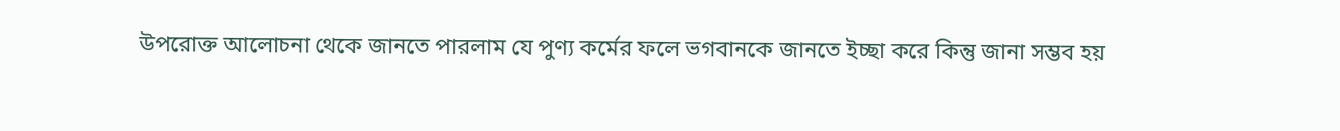উপরোক্ত আলোচনা থেকে জানতে পারলাম যে পুণ্য কর্মের ফলে ভগবানকে জানতে ইচ্ছা করে কিন্তু জানা সম্ভব হয়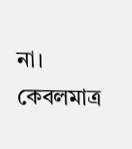না। কেবলমাত্র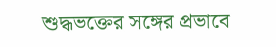শুদ্ধভক্তের সঙ্গের প্রভাবে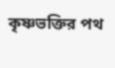কৃষ্ণভক্তির পথ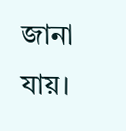জানা যায়।